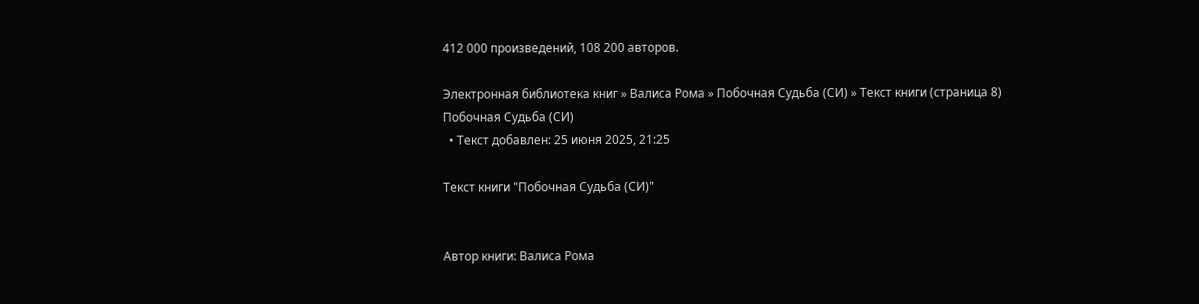412 000 произведений, 108 200 авторов.

Электронная библиотека книг » Валиса Рома » Побочная Судьба (СИ) » Текст книги (страница 8)
Побочная Судьба (СИ)
  • Текст добавлен: 25 июня 2025, 21:25

Текст книги "Побочная Судьба (СИ)"


Автор книги: Валиса Рома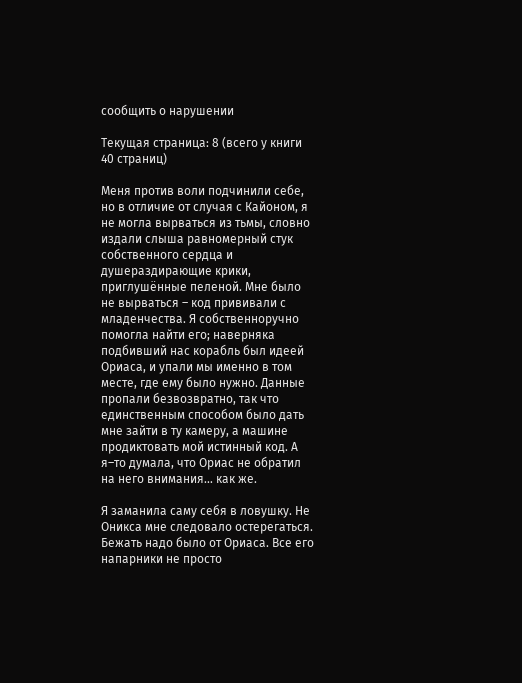сообщить о нарушении

Текущая страница: 8 (всего у книги 40 страниц)

Меня против воли подчинили себе, но в отличие от случая с Кайоном, я не могла вырваться из тьмы, словно издали слыша равномерный стук собственного сердца и душераздирающие крики, приглушённые пеленой. Мне было не вырваться – код прививали с младенчества. Я собственноручно помогла найти его; наверняка подбивший нас корабль был идеей Ориаса, и упали мы именно в том месте, где ему было нужно. Данные пропали безвозвратно, так что единственным способом было дать мне зайти в ту камеру, а машине продиктовать мой истинный код. А я–то думала, что Ориас не обратил на него внимания… как же.

Я заманила саму себя в ловушку. Не Оникса мне следовало остерегаться. Бежать надо было от Ориаса. Все его напарники не просто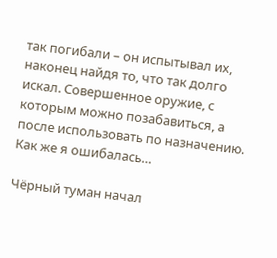так погибали – он испытывал их, наконец найдя то, что так долго искал. Совершенное оружие, с которым можно позабавиться, а после использовать по назначению. Как же я ошибалась…

Чёрный туман начал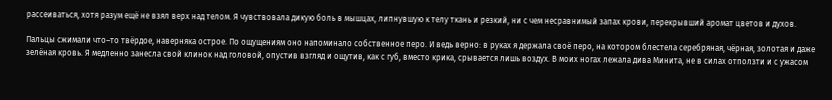рассеиваться, хотя разум ещё не взял верх над телом. Я чувствовала дикую боль в мышцах, липнувшую к телу ткань и резкий, ни с чем несравнимый запах крови, перекрывший аромат цветов и духов.

Пальцы сжимали что–то твёрдое, наверняка острое. По ощущениям оно напоминало собственное перо. И ведь верно: в руках я держала своё перо, на котором блестела серебряная, чёрная, золотая и даже зелёная кровь. Я медленно занесла свой клинок над головой, опустив взгляд и ощутив, как с губ, вместо крика, срывается лишь воздух. В моих ногах лежала дива Минита, не в силах отползти и с ужасом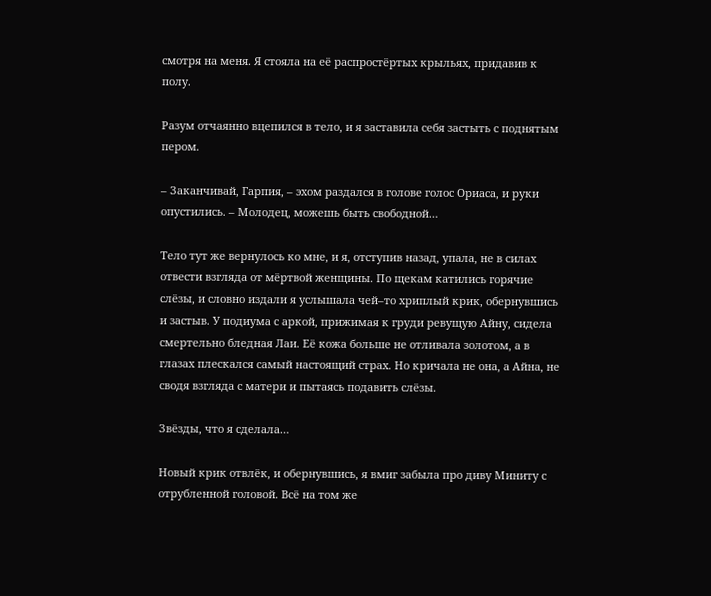смотря на меня. Я стояла на её распростёртых крыльях, придавив к полу.

Разум отчаянно вцепился в тело, и я заставила себя застыть с поднятым пером.

– Заканчивай, Гарпия, – эхом раздался в голове голос Ориаса, и руки опустились. – Молодец, можешь быть свободной…

Тело тут же вернулось ко мне, и я, отступив назад, упала, не в силах отвести взгляда от мёртвой женщины. По щекам катились горячие слёзы, и словно издали я услышала чей–то хриплый крик, обернувшись и застыв. У подиума с аркой, прижимая к груди ревущую Айну, сидела смертельно бледная Лаи. Её кожа больше не отливала золотом, а в глазах плескался самый настоящий страх. Но кричала не она, а Айна, не сводя взгляда с матери и пытаясь подавить слёзы.

Звёзды, что я сделала…

Новый крик отвлёк, и обернувшись, я вмиг забыла про диву Миниту с отрубленной головой. Всё на том же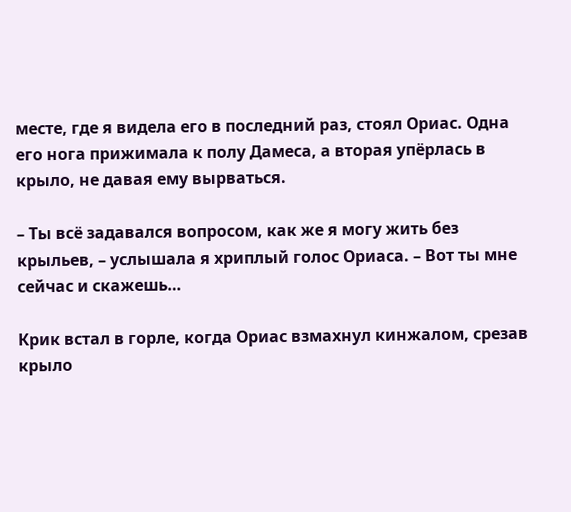месте, где я видела его в последний раз, стоял Ориас. Одна его нога прижимала к полу Дамеса, а вторая упёрлась в крыло, не давая ему вырваться.

– Ты всё задавался вопросом, как же я могу жить без крыльев, – услышала я хриплый голос Ориаса. – Вот ты мне сейчас и скажешь…

Крик встал в горле, когда Ориас взмахнул кинжалом, срезав крыло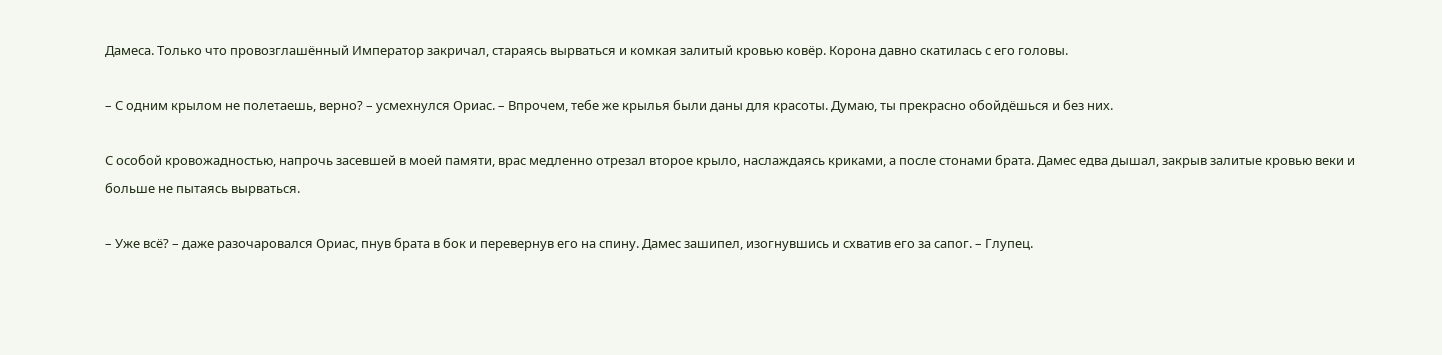Дамеса. Только что провозглашённый Император закричал, стараясь вырваться и комкая залитый кровью ковёр. Корона давно скатилась с его головы.

– С одним крылом не полетаешь, верно? – усмехнулся Ориас. – Впрочем, тебе же крылья были даны для красоты. Думаю, ты прекрасно обойдёшься и без них.

С особой кровожадностью, напрочь засевшей в моей памяти, врас медленно отрезал второе крыло, наслаждаясь криками, а после стонами брата. Дамес едва дышал, закрыв залитые кровью веки и больше не пытаясь вырваться.

– Уже всё? – даже разочаровался Ориас, пнув брата в бок и перевернув его на спину. Дамес зашипел, изогнувшись и схватив его за сапог. – Глупец.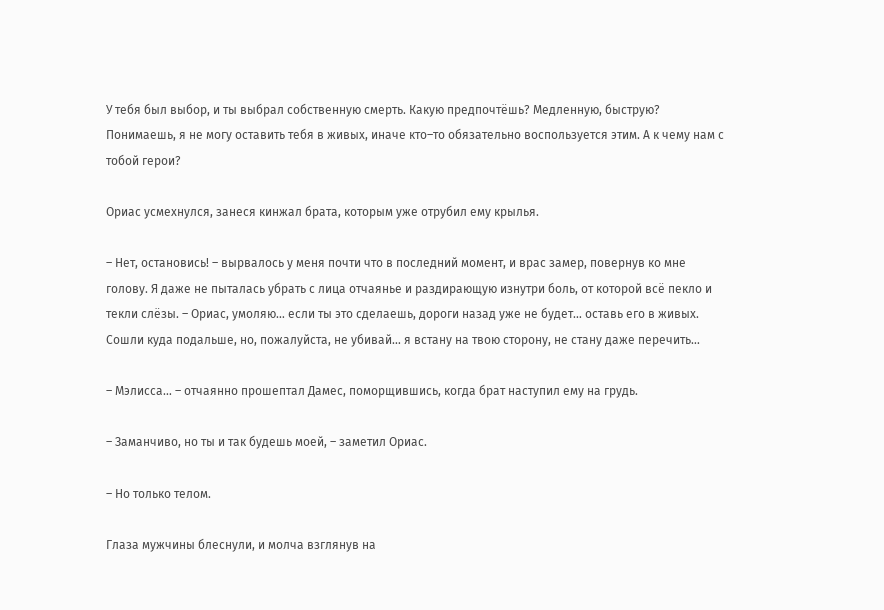У тебя был выбор, и ты выбрал собственную смерть. Какую предпочтёшь? Медленную, быструю? Понимаешь, я не могу оставить тебя в живых, иначе кто–то обязательно воспользуется этим. А к чему нам с тобой герои?

Ориас усмехнулся, занеся кинжал брата, которым уже отрубил ему крылья.

– Нет, остановись! – вырвалось у меня почти что в последний момент, и врас замер, повернув ко мне голову. Я даже не пыталась убрать с лица отчаянье и раздирающую изнутри боль, от которой всё пекло и текли слёзы. – Ориас, умоляю… если ты это сделаешь, дороги назад уже не будет… оставь его в живых. Сошли куда подальше, но, пожалуйста, не убивай… я встану на твою сторону, не стану даже перечить…

– Мэлисса… – отчаянно прошептал Дамес, поморщившись, когда брат наступил ему на грудь.

– Заманчиво, но ты и так будешь моей, – заметил Ориас.

– Но только телом.

Глаза мужчины блеснули, и молча взглянув на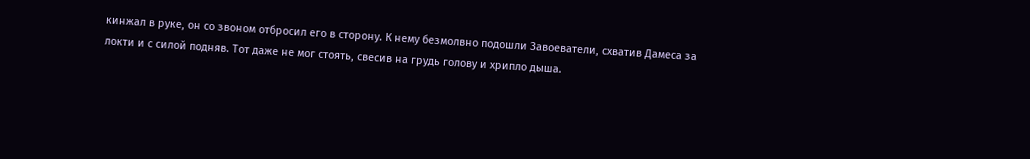кинжал в руке, он со звоном отбросил его в сторону. К нему безмолвно подошли Завоеватели, схватив Дамеса за локти и с силой подняв. Тот даже не мог стоять, свесив на грудь голову и хрипло дыша.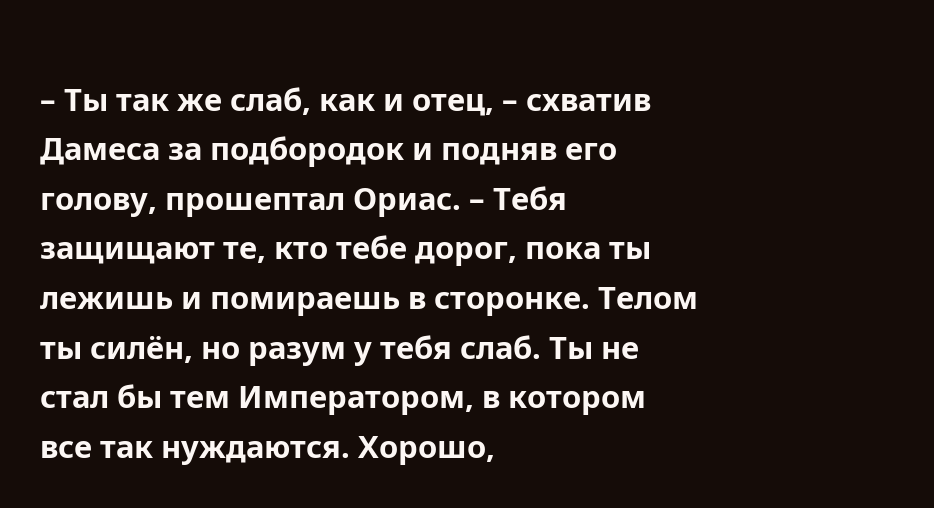– Ты так же слаб, как и отец, – схватив Дамеса за подбородок и подняв его голову, прошептал Ориас. – Тебя защищают те, кто тебе дорог, пока ты лежишь и помираешь в сторонке. Телом ты силён, но разум у тебя слаб. Ты не стал бы тем Императором, в котором все так нуждаются. Хорошо,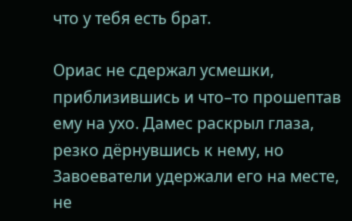что у тебя есть брат.

Ориас не сдержал усмешки, приблизившись и что–то прошептав ему на ухо. Дамес раскрыл глаза, резко дёрнувшись к нему, но Завоеватели удержали его на месте, не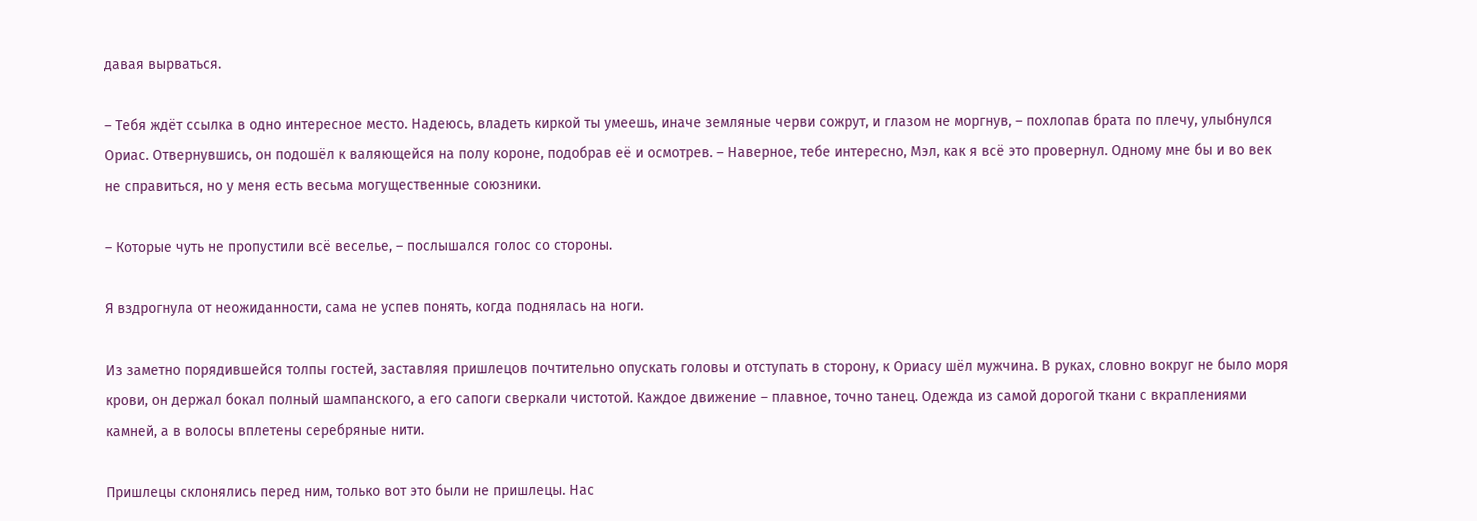давая вырваться.

– Тебя ждёт ссылка в одно интересное место. Надеюсь, владеть киркой ты умеешь, иначе земляные черви сожрут, и глазом не моргнув, – похлопав брата по плечу, улыбнулся Ориас. Отвернувшись, он подошёл к валяющейся на полу короне, подобрав её и осмотрев. – Наверное, тебе интересно, Мэл, как я всё это провернул. Одному мне бы и во век не справиться, но у меня есть весьма могущественные союзники.

– Которые чуть не пропустили всё веселье, – послышался голос со стороны.

Я вздрогнула от неожиданности, сама не успев понять, когда поднялась на ноги.

Из заметно порядившейся толпы гостей, заставляя пришлецов почтительно опускать головы и отступать в сторону, к Ориасу шёл мужчина. В руках, словно вокруг не было моря крови, он держал бокал полный шампанского, а его сапоги сверкали чистотой. Каждое движение – плавное, точно танец. Одежда из самой дорогой ткани с вкраплениями камней, а в волосы вплетены серебряные нити.

Пришлецы склонялись перед ним, только вот это были не пришлецы. Нас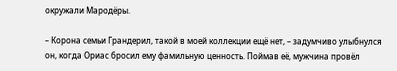окружали Мародёры.

– Корона семьи Грандерил, такой в моей коллекции ещё нет, – задумчиво улыбнулся он, когда Ориас бросил ему фамильную ценность. Поймав её, мужчина провёл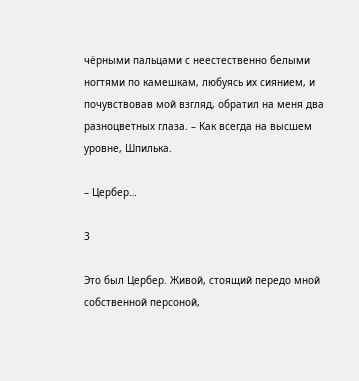чёрными пальцами с неестественно белыми ногтями по камешкам, любуясь их сиянием, и почувствовав мой взгляд, обратил на меня два разноцветных глаза. – Как всегда на высшем уровне, Шпилька.

– Цербер…

3

Это был Цербер. Живой, стоящий передо мной собственной персоной,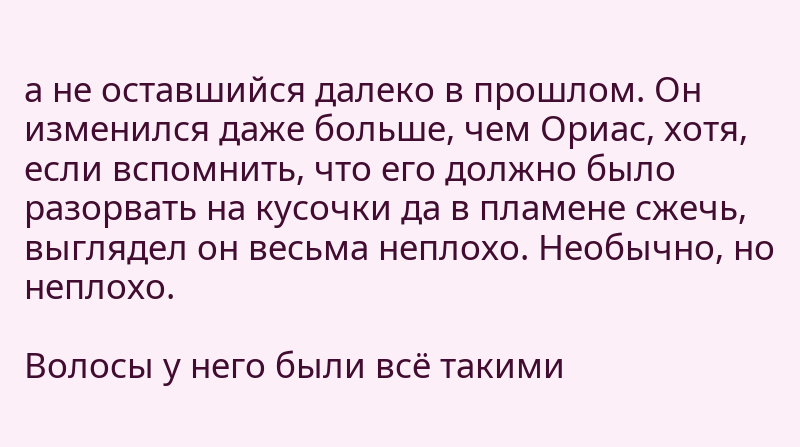а не оставшийся далеко в прошлом. Он изменился даже больше, чем Ориас, хотя, если вспомнить, что его должно было разорвать на кусочки да в пламене сжечь, выглядел он весьма неплохо. Необычно, но неплохо.

Волосы у него были всё такими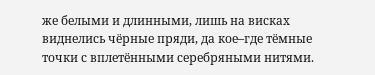же белыми и длинными, лишь на висках виднелись чёрные пряди, да кое–где тёмные точки с вплетёнными серебряными нитями.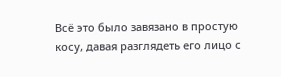Всё это было завязано в простую косу, давая разглядеть его лицо с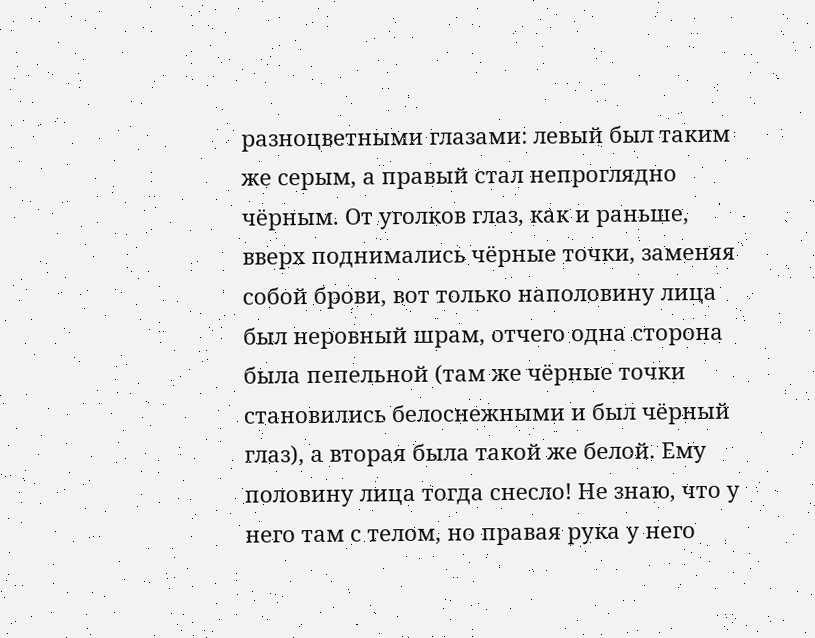разноцветными глазами: левый был таким же серым, а правый стал непроглядно чёрным. От уголков глаз, как и раньше, вверх поднимались чёрные точки, заменяя собой брови, вот только наполовину лица был неровный шрам, отчего одна сторона была пепельной (там же чёрные точки становились белоснежными и был чёрный глаз), а вторая была такой же белой. Ему половину лица тогда снесло! Не знаю, что у него там с телом, но правая рука у него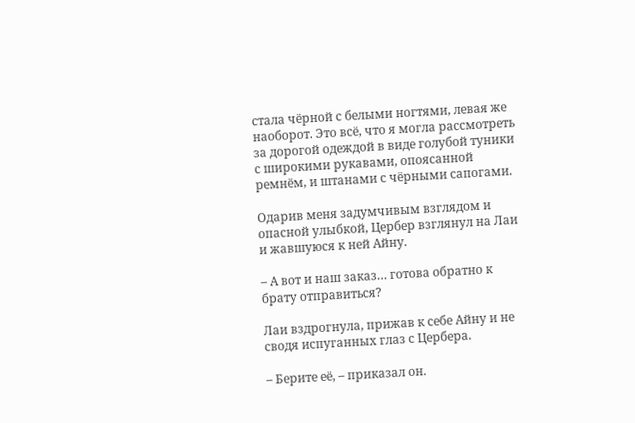стала чёрной с белыми ногтями, левая же наоборот. Это всё, что я могла рассмотреть за дорогой одеждой в виде голубой туники с широкими рукавами, опоясанной ремнём, и штанами с чёрными сапогами.

Одарив меня задумчивым взглядом и опасной улыбкой, Цербер взглянул на Лаи и жавшуюся к ней Айну.

– А вот и наш заказ… готова обратно к брату отправиться?

Лаи вздрогнула, прижав к себе Айну и не сводя испуганных глаз с Цербера.

– Берите её, – приказал он.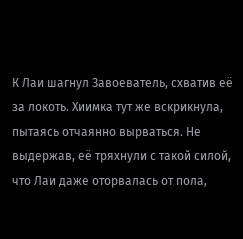К Лаи шагнул Завоеватель, схватив её за локоть. Хиимка тут же вскрикнула, пытаясь отчаянно вырваться. Не выдержав, её тряхнули с такой силой, что Лаи даже оторвалась от пола,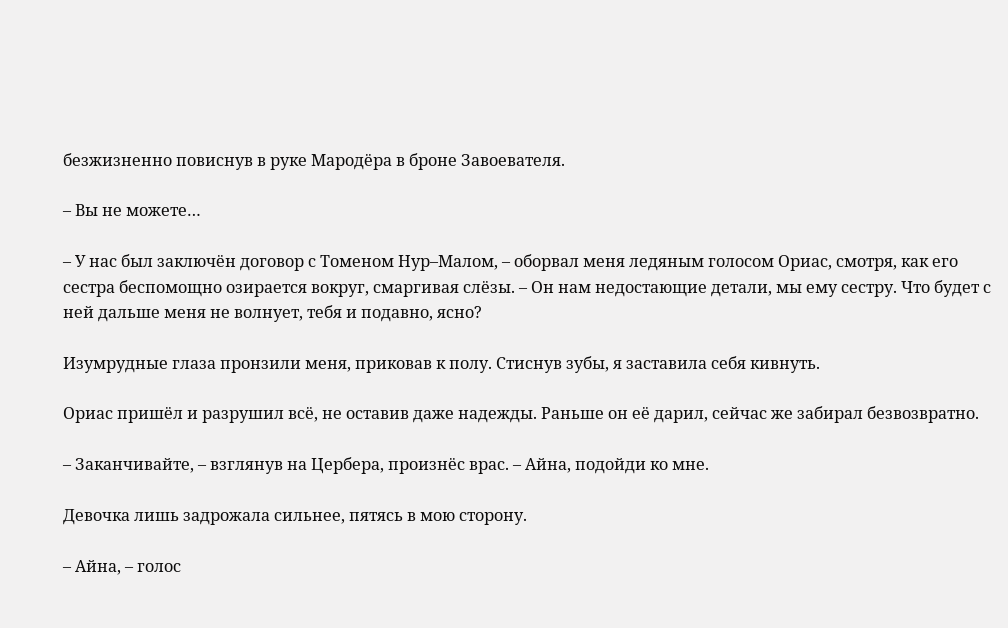безжизненно повиснув в руке Мародёра в броне Завоевателя.

– Вы не можете…

– У нас был заключён договор с Томеном Нур–Малом, – оборвал меня ледяным голосом Ориас, смотря, как его сестра беспомощно озирается вокруг, смаргивая слёзы. – Он нам недостающие детали, мы ему сестру. Что будет с ней дальше меня не волнует, тебя и подавно, ясно?

Изумрудные глаза пронзили меня, приковав к полу. Стиснув зубы, я заставила себя кивнуть.

Ориас пришёл и разрушил всё, не оставив даже надежды. Раньше он её дарил, сейчас же забирал безвозвратно.

– Заканчивайте, – взглянув на Цербера, произнёс врас. – Айна, подойди ко мне.

Девочка лишь задрожала сильнее, пятясь в мою сторону.

– Айна, – голос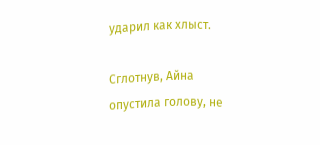ударил как хлыст.

Сглотнув, Айна опустила голову, не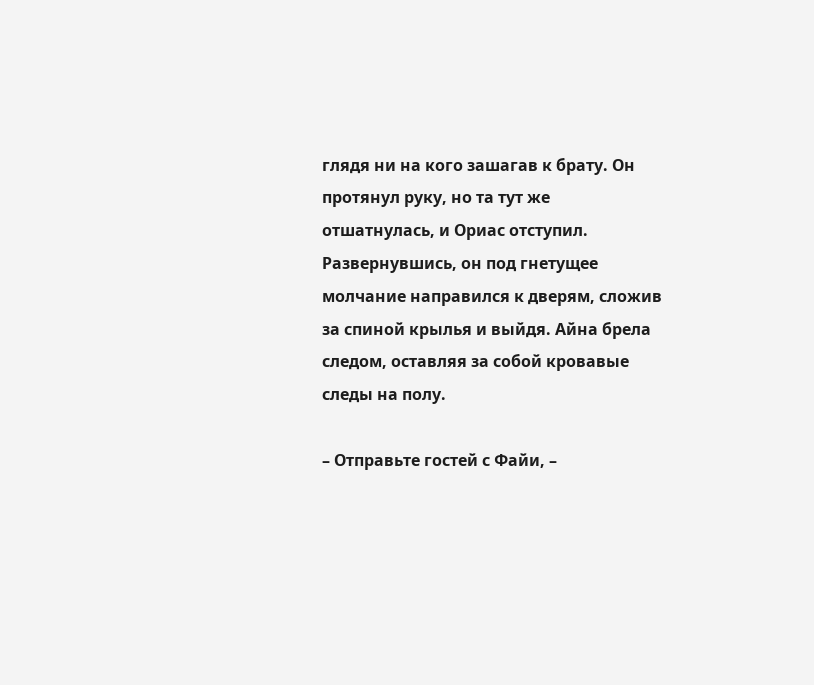глядя ни на кого зашагав к брату. Он протянул руку, но та тут же отшатнулась, и Ориас отступил. Развернувшись, он под гнетущее молчание направился к дверям, сложив за спиной крылья и выйдя. Айна брела следом, оставляя за собой кровавые следы на полу.

– Отправьте гостей с Файи, –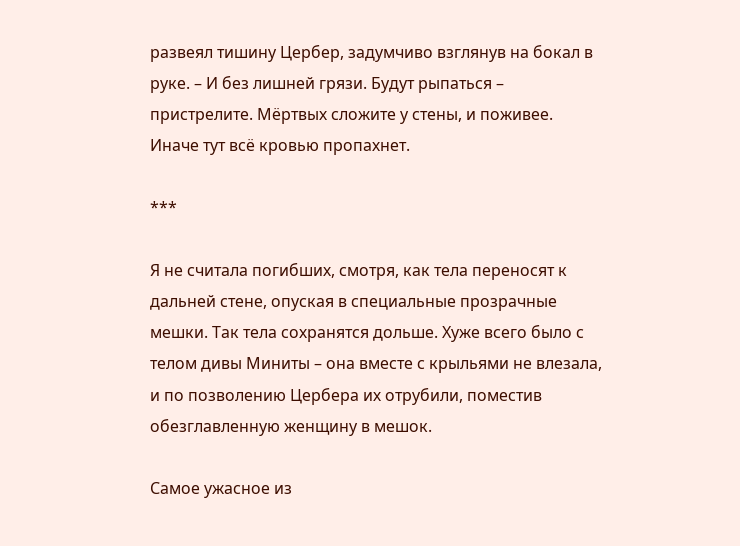развеял тишину Цербер, задумчиво взглянув на бокал в руке. – И без лишней грязи. Будут рыпаться – пристрелите. Мёртвых сложите у стены, и поживее. Иначе тут всё кровью пропахнет.

***

Я не считала погибших, смотря, как тела переносят к дальней стене, опуская в специальные прозрачные мешки. Так тела сохранятся дольше. Хуже всего было с телом дивы Миниты – она вместе с крыльями не влезала, и по позволению Цербера их отрубили, поместив обезглавленную женщину в мешок.

Самое ужасное из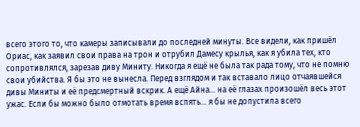всего этого то, что камеры записывали до последней минуты. Все видели, как пришёл Ориас, как заявил свои права на трон и отрубил Дамесу крылья, как я убила тех, кто сопротивлялся, зарезав диву Миниту. Никогда я ещё не была так рада тому, что не помню свои убийства. Я бы это не вынесла. Перед взглядом и так вставало лицо отчаявшейся дивы Миниты и её предсмертный вскрик. А ещё Айна… на её глазах произошёл весь этот ужас. Если бы можно было отмотать время вспять… я бы не допустила всего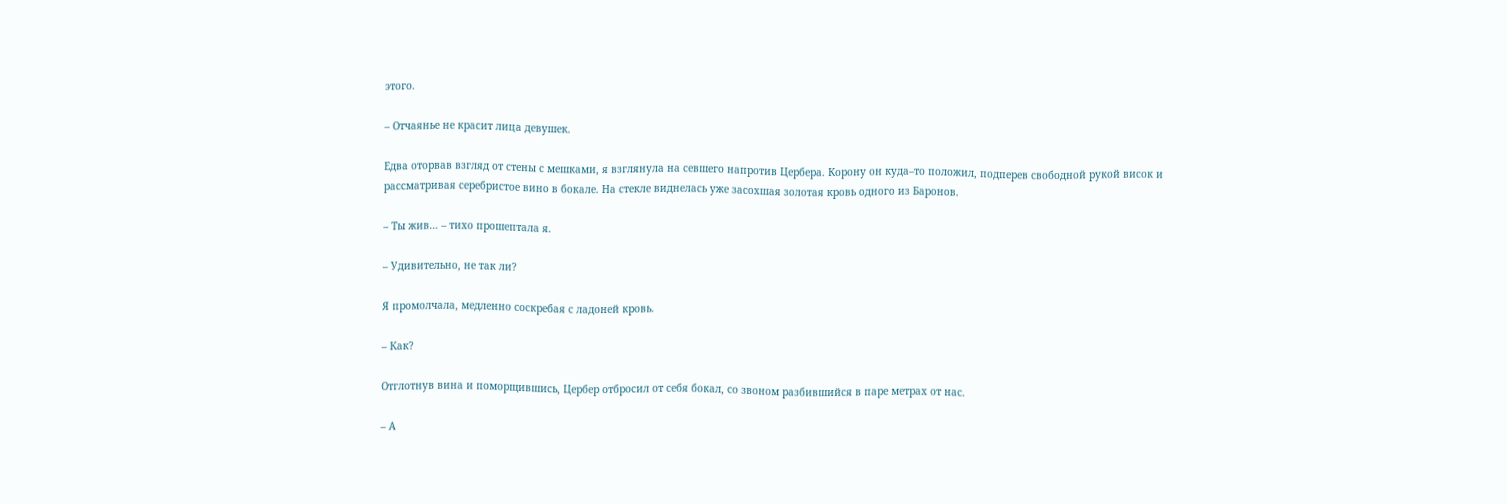этого.

– Отчаянье не красит лица девушек.

Едва оторвав взгляд от стены с мешками, я взглянула на севшего напротив Цербера. Корону он куда–то положил, подперев свободной рукой висок и рассматривая серебристое вино в бокале. На стекле виднелась уже засохшая золотая кровь одного из Баронов.

– Ты жив… – тихо прошептала я.

– Удивительно, не так ли?

Я промолчала, медленно соскребая с ладоней кровь.

– Как?

Отглотнув вина и поморщившись, Цербер отбросил от себя бокал, со звоном разбившийся в паре метрах от нас.

– А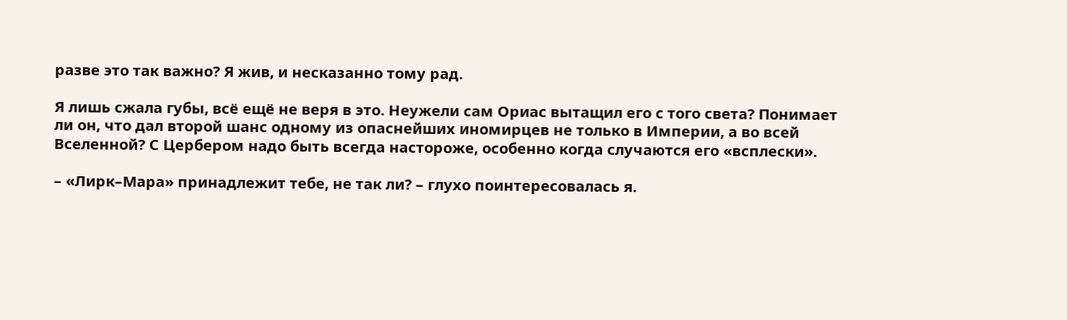разве это так важно? Я жив, и несказанно тому рад.

Я лишь сжала губы, всё ещё не веря в это. Неужели сам Ориас вытащил его с того света? Понимает ли он, что дал второй шанс одному из опаснейших иномирцев не только в Империи, а во всей Вселенной? С Цербером надо быть всегда настороже, особенно когда случаются его «всплески».

– «Лирк–Мара» принадлежит тебе, не так ли? – глухо поинтересовалась я.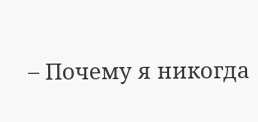– Почему я никогда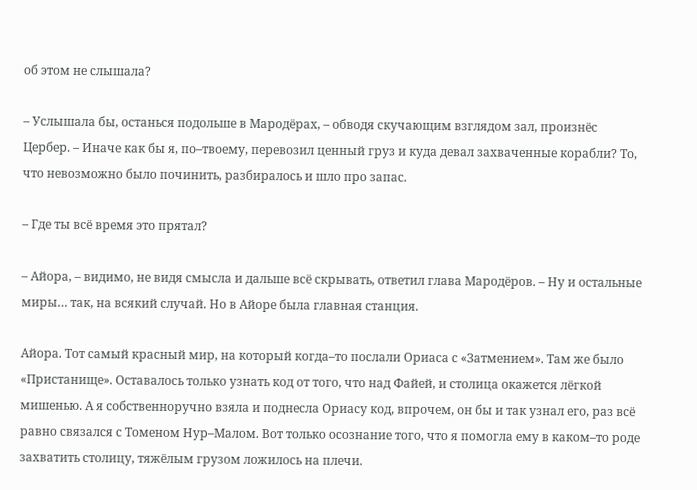об этом не слышала?

– Услышала бы, останься подольше в Мародёрах, – обводя скучающим взглядом зал, произнёс Цербер. – Иначе как бы я, по–твоему, перевозил ценный груз и куда девал захваченные корабли? То, что невозможно было починить, разбиралось и шло про запас.

– Где ты всё время это прятал?

– Айора, – видимо, не видя смысла и дальше всё скрывать, ответил глава Мародёров. – Ну и остальные миры… так, на всякий случай. Но в Айоре была главная станция.

Айора. Тот самый красный мир, на который когда–то послали Ориаса с «Затмением». Там же было «Пристанище». Оставалось только узнать код от того, что над Файей, и столица окажется лёгкой мишенью. А я собственноручно взяла и поднесла Ориасу код, впрочем, он бы и так узнал его, раз всё равно связался с Томеном Нур–Малом. Вот только осознание того, что я помогла ему в каком–то роде захватить столицу, тяжёлым грузом ложилось на плечи.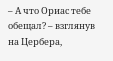– А что Ориас тебе обещал? – взглянув на Цербера,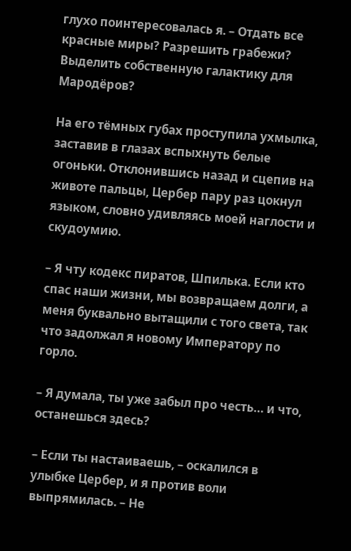глухо поинтересовалась я. – Отдать все красные миры? Разрешить грабежи? Выделить собственную галактику для Мародёров?

На его тёмных губах проступила ухмылка, заставив в глазах вспыхнуть белые огоньки. Отклонившись назад и сцепив на животе пальцы, Цербер пару раз цокнул языком, словно удивляясь моей наглости и скудоумию.

– Я чту кодекс пиратов, Шпилька. Если кто спас наши жизни, мы возвращаем долги, а меня буквально вытащили с того света, так что задолжал я новому Императору по горло.

– Я думала, ты уже забыл про честь… и что, останешься здесь?

– Если ты настаиваешь, – оскалился в улыбке Цербер, и я против воли выпрямилась. – Не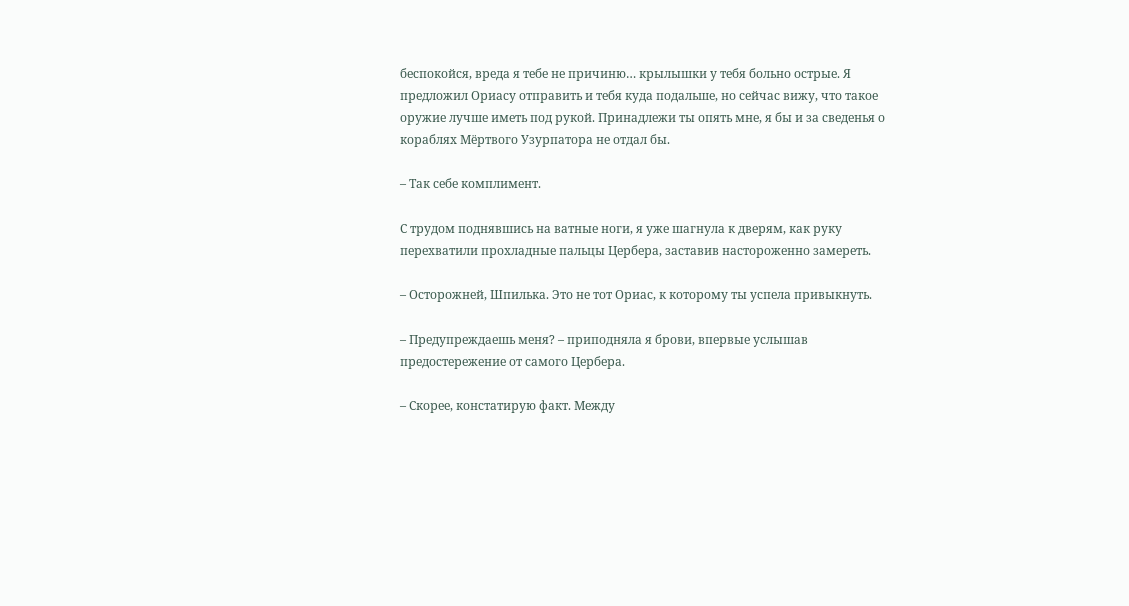беспокойся, вреда я тебе не причиню… крылышки у тебя больно острые. Я предложил Ориасу отправить и тебя куда подальше, но сейчас вижу, что такое оружие лучше иметь под рукой. Принадлежи ты опять мне, я бы и за сведенья о кораблях Мёртвого Узурпатора не отдал бы.

– Так себе комплимент.

С трудом поднявшись на ватные ноги, я уже шагнула к дверям, как руку перехватили прохладные пальцы Цербера, заставив настороженно замереть.

– Осторожней, Шпилька. Это не тот Ориас, к которому ты успела привыкнуть.

– Предупреждаешь меня? – приподняла я брови, впервые услышав предостережение от самого Цербера.

– Скорее, констатирую факт. Между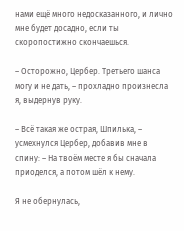нами ещё много недосказанного, и лично мне будет досадно, если ты скоропостижно скончаешься.

– Осторожно, Цербер. Третьего шанса могу и не дать, – прохладно произнесла я, выдернув руку.

– Всё такая же острая, Шпилька, – усмехнулся Цербер, добавив мне в спину: – На твоём месте я бы сначала приоделся, а потом шёл к нему.

Я не обернулась,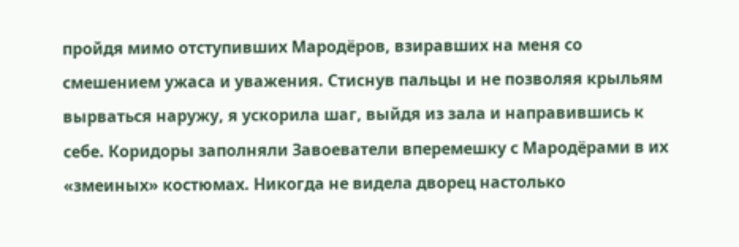пройдя мимо отступивших Мародёров, взиравших на меня со смешением ужаса и уважения. Стиснув пальцы и не позволяя крыльям вырваться наружу, я ускорила шаг, выйдя из зала и направившись к себе. Коридоры заполняли Завоеватели вперемешку с Мародёрами в их «змеиных» костюмах. Никогда не видела дворец настолько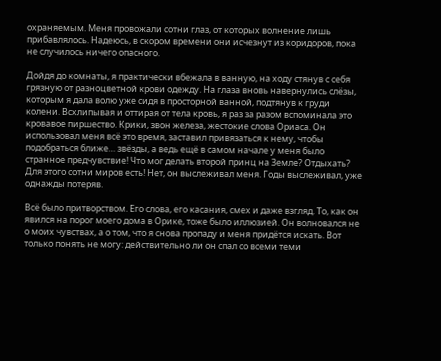охраняемым. Меня провожали сотни глаз, от которых волнение лишь прибавлялось. Надеюсь, в скором времени они исчезнут из коридоров, пока не случилось ничего опасного.

Дойдя до комнаты, я практически вбежала в ванную, на ходу стянув с себя грязную от разноцветной крови одежду. На глаза вновь навернулись слёзы, которым я дала волю уже сидя в просторной ванной, подтянув к груди колени. Всхлипывая и оттирая от тела кровь, я раз за разом вспоминала это кровавое пиршество. Крики, звон железа, жестокие слова Ориаса. Он использовал меня всё это время, заставил привязаться к нему, чтобы подобраться ближе… звёзды, а ведь ещё в самом начале у меня было странное предчувствие! Что мог делать второй принц на Земле? Отдыхать? Для этого сотни миров есть! Нет, он выслеживал меня. Годы выслеживал, уже однажды потеряв.

Всё было притворством. Его слова, его касания, смех и даже взгляд. То, как он явился на порог моего дома в Орике, тоже было иллюзией. Он волновался не о моих чувствах, а о том, что я снова пропаду и меня придётся искать. Вот только понять не могу: действительно ли он спал со всеми теми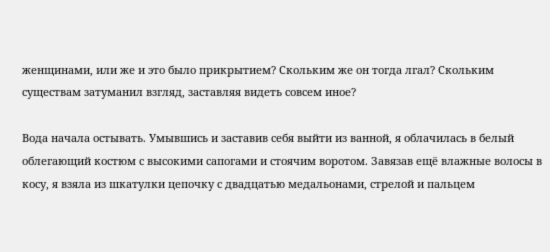женщинами, или же и это было прикрытием? Скольким же он тогда лгал? Скольким существам затуманил взгляд, заставляя видеть совсем иное?

Вода начала остывать. Умывшись и заставив себя выйти из ванной, я облачилась в белый облегающий костюм с высокими сапогами и стоячим воротом. Завязав ещё влажные волосы в косу, я взяла из шкатулки цепочку с двадцатью медальонами, стрелой и пальцем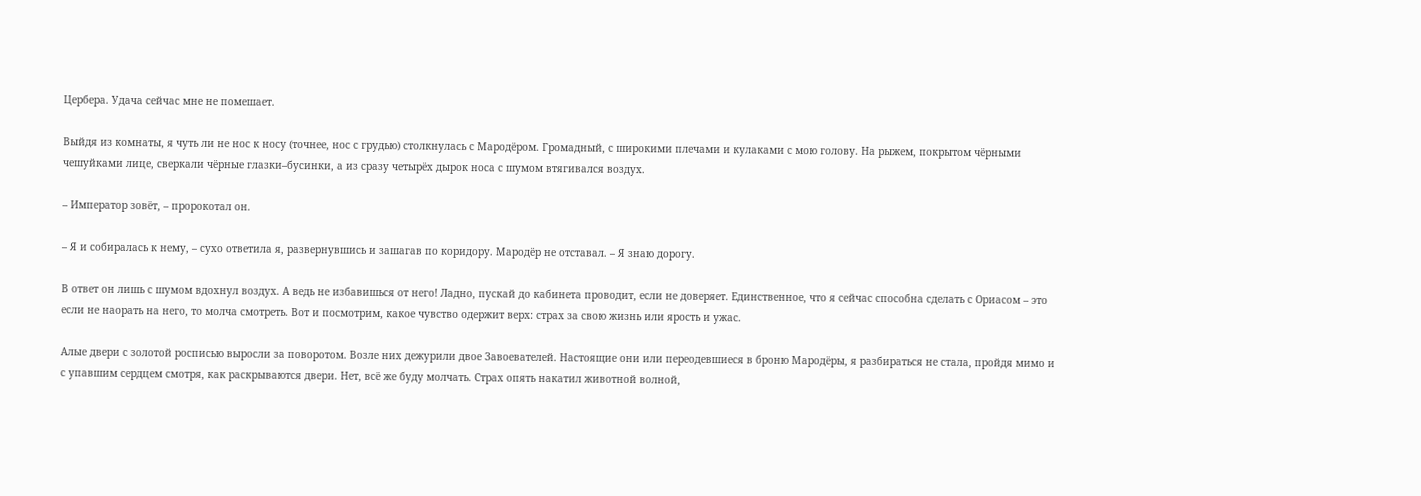Цербера. Удача сейчас мне не помешает.

Выйдя из комнаты, я чуть ли не нос к носу (точнее, нос с грудью) столкнулась с Мародёром. Громадный, с широкими плечами и кулаками с мою голову. На рыжем, покрытом чёрными чешуйками лице, сверкали чёрные глазки–бусинки, а из сразу четырёх дырок носа с шумом втягивался воздух.

– Император зовёт, – пророкотал он.

– Я и собиралась к нему, – сухо ответила я, развернувшись и зашагав по коридору. Мародёр не отставал. – Я знаю дорогу.

В ответ он лишь с шумом вдохнул воздух. А ведь не избавишься от него! Ладно, пускай до кабинета проводит, если не доверяет. Единственное, что я сейчас способна сделать с Ориасом – это если не наорать на него, то молча смотреть. Вот и посмотрим, какое чувство одержит верх: страх за свою жизнь или ярость и ужас.

Алые двери с золотой росписью выросли за поворотом. Возле них дежурили двое Завоевателей. Настоящие они или переодевшиеся в броню Мародёры, я разбираться не стала, пройдя мимо и с упавшим сердцем смотря, как раскрываются двери. Нет, всё же буду молчать. Страх опять накатил животной волной,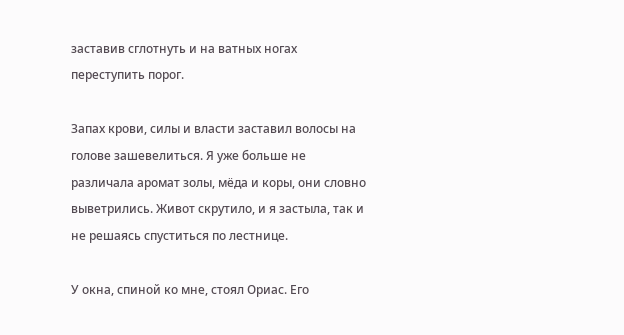заставив сглотнуть и на ватных ногах переступить порог.

Запах крови, силы и власти заставил волосы на голове зашевелиться. Я уже больше не различала аромат золы, мёда и коры, они словно выветрились. Живот скрутило, и я застыла, так и не решаясь спуститься по лестнице.

У окна, спиной ко мне, стоял Ориас. Его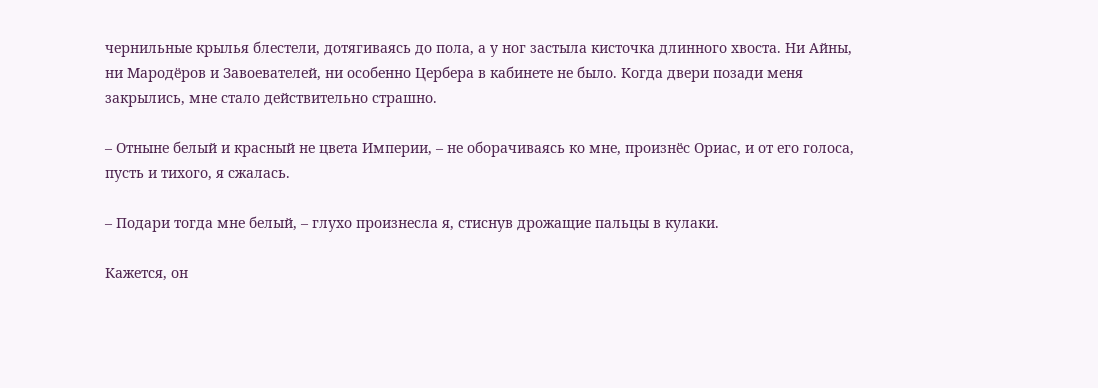чернильные крылья блестели, дотягиваясь до пола, а у ног застыла кисточка длинного хвоста. Ни Айны, ни Мародёров и Завоевателей, ни особенно Цербера в кабинете не было. Когда двери позади меня закрылись, мне стало действительно страшно.

– Отныне белый и красный не цвета Империи, – не оборачиваясь ко мне, произнёс Ориас, и от его голоса, пусть и тихого, я сжалась.

– Подари тогда мне белый, – глухо произнесла я, стиснув дрожащие пальцы в кулаки.

Кажется, он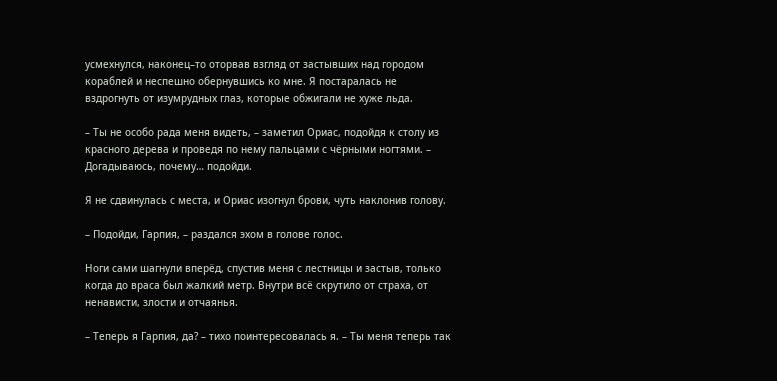усмехнулся, наконец–то оторвав взгляд от застывших над городом кораблей и неспешно обернувшись ко мне. Я постаралась не вздрогнуть от изумрудных глаз, которые обжигали не хуже льда.

– Ты не особо рада меня видеть, – заметил Ориас, подойдя к столу из красного дерева и проведя по нему пальцами с чёрными ногтями. – Догадываюсь, почему… подойди.

Я не сдвинулась с места, и Ориас изогнул брови, чуть наклонив голову.

– Подойди, Гарпия, – раздался эхом в голове голос.

Ноги сами шагнули вперёд, спустив меня с лестницы и застыв, только когда до враса был жалкий метр. Внутри всё скрутило от страха, от ненависти, злости и отчаянья.

– Теперь я Гарпия, да? – тихо поинтересовалась я. – Ты меня теперь так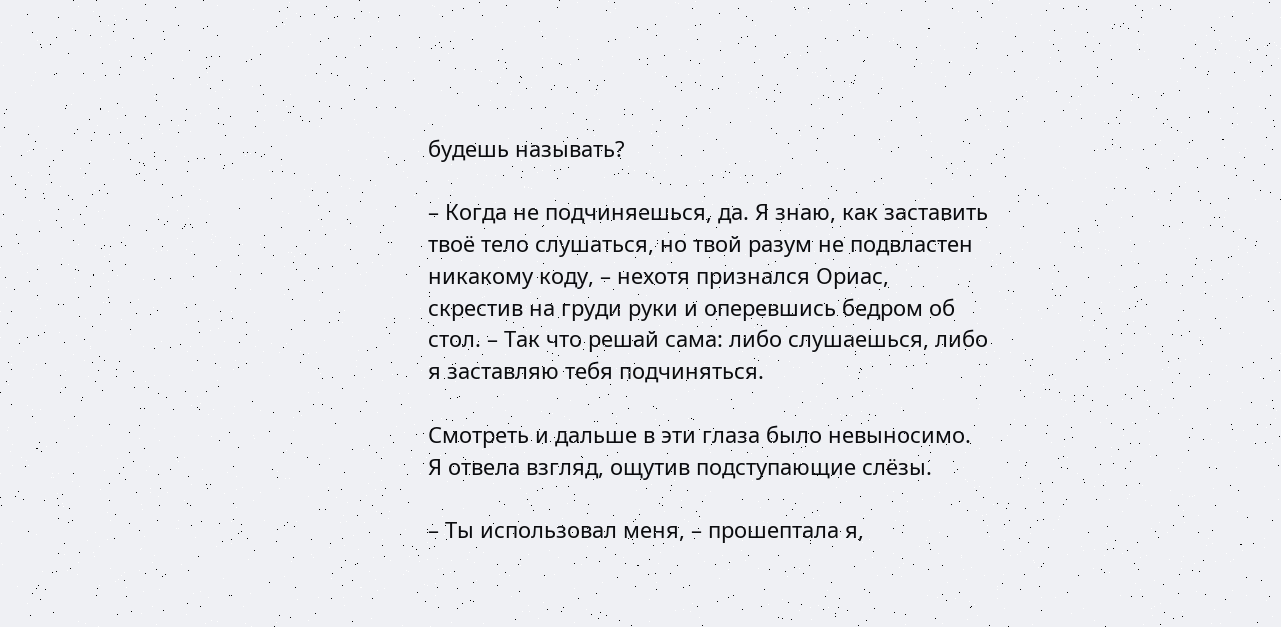будешь называть?

– Когда не подчиняешься, да. Я знаю, как заставить твоё тело слушаться, но твой разум не подвластен никакому коду, – нехотя признался Ориас, скрестив на груди руки и оперевшись бедром об стол. – Так что решай сама: либо слушаешься, либо я заставляю тебя подчиняться.

Смотреть и дальше в эти глаза было невыносимо. Я отвела взгляд, ощутив подступающие слёзы.

– Ты использовал меня, – прошептала я,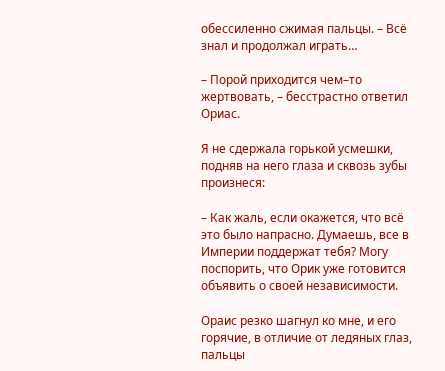обессиленно сжимая пальцы. – Всё знал и продолжал играть…

– Порой приходится чем–то жертвовать, – бесстрастно ответил Ориас.

Я не сдержала горькой усмешки, подняв на него глаза и сквозь зубы произнеся:

– Как жаль, если окажется, что всё это было напрасно. Думаешь, все в Империи поддержат тебя? Могу поспорить, что Орик уже готовится объявить о своей независимости.

Ораис резко шагнул ко мне, и его горячие, в отличие от ледяных глаз, пальцы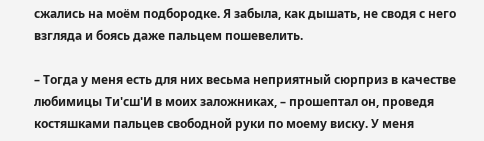сжались на моём подбородке. Я забыла, как дышать, не сводя с него взгляда и боясь даже пальцем пошевелить.

– Тогда у меня есть для них весьма неприятный сюрприз в качестве любимицы Ти'сш'И в моих заложниках, – прошептал он, проведя костяшками пальцев свободной руки по моему виску. У меня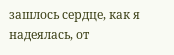зашлось сердце, как я надеялась, от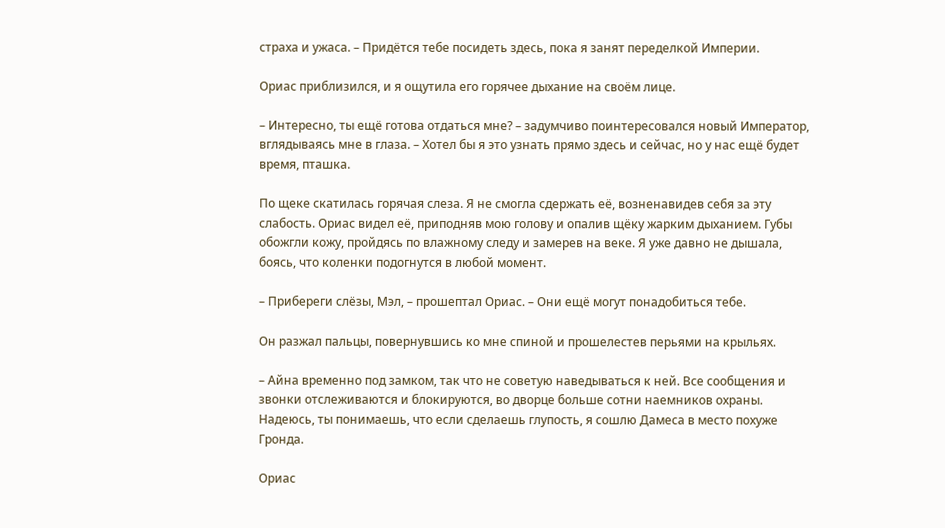страха и ужаса. – Придётся тебе посидеть здесь, пока я занят переделкой Империи.

Ориас приблизился, и я ощутила его горячее дыхание на своём лице.

– Интересно, ты ещё готова отдаться мне? – задумчиво поинтересовался новый Император, вглядываясь мне в глаза. – Хотел бы я это узнать прямо здесь и сейчас, но у нас ещё будет время, пташка.

По щеке скатилась горячая слеза. Я не смогла сдержать её, возненавидев себя за эту слабость. Ориас видел её, приподняв мою голову и опалив щёку жарким дыханием. Губы обожгли кожу, пройдясь по влажному следу и замерев на веке. Я уже давно не дышала, боясь, что коленки подогнутся в любой момент.

– Прибереги слёзы, Мэл, – прошептал Ориас. – Они ещё могут понадобиться тебе.

Он разжал пальцы, повернувшись ко мне спиной и прошелестев перьями на крыльях.

– Айна временно под замком, так что не советую наведываться к ней. Все сообщения и звонки отслеживаются и блокируются, во дворце больше сотни наемников охраны. Надеюсь, ты понимаешь, что если сделаешь глупость, я сошлю Дамеса в место похуже Гронда.

Ориас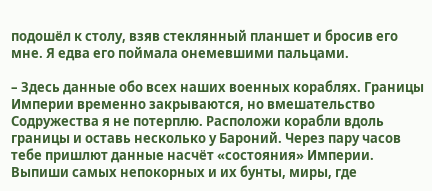подошёл к столу, взяв стеклянный планшет и бросив его мне. Я едва его поймала онемевшими пальцами.

– Здесь данные обо всех наших военных кораблях. Границы Империи временно закрываются, но вмешательство Содружества я не потерплю. Расположи корабли вдоль границы и оставь несколько у Бароний. Через пару часов тебе пришлют данные насчёт «состояния» Империи. Выпиши самых непокорных и их бунты, миры, где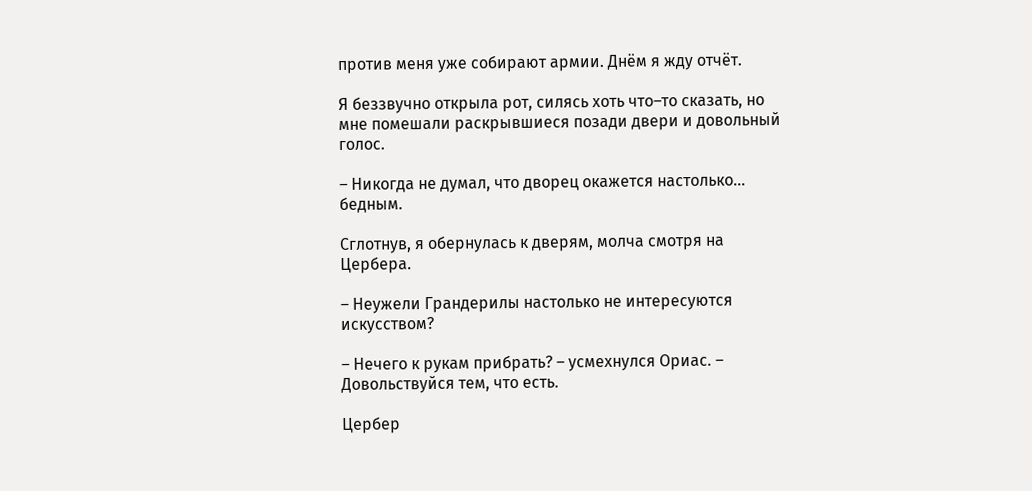против меня уже собирают армии. Днём я жду отчёт.

Я беззвучно открыла рот, силясь хоть что–то сказать, но мне помешали раскрывшиеся позади двери и довольный голос.

– Никогда не думал, что дворец окажется настолько… бедным.

Сглотнув, я обернулась к дверям, молча смотря на Цербера.

– Неужели Грандерилы настолько не интересуются искусством?

– Нечего к рукам прибрать? – усмехнулся Ориас. – Довольствуйся тем, что есть.

Цербер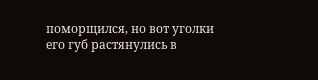поморщился, но вот уголки его губ растянулись в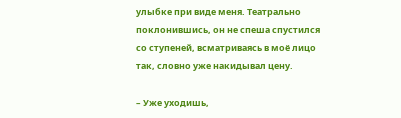улыбке при виде меня. Театрально поклонившись, он не спеша спустился со ступеней, всматриваясь в моё лицо так, словно уже накидывал цену.

– Уже уходишь,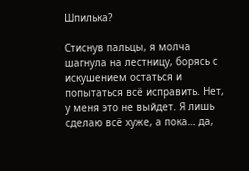Шпилька?

Стиснув пальцы, я молча шагнула на лестницу, борясь с искушением остаться и попытаться всё исправить. Нет, у меня это не выйдет. Я лишь сделаю всё хуже, а пока… да,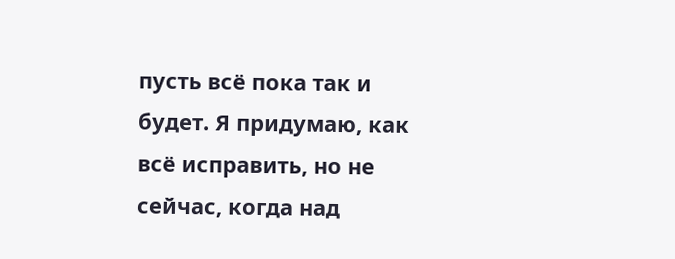пусть всё пока так и будет. Я придумаю, как всё исправить, но не сейчас, когда над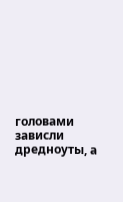головами зависли дредноуты, а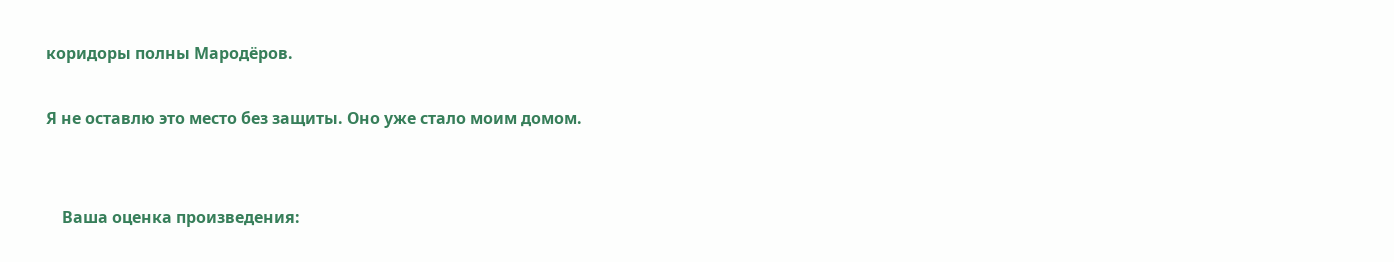коридоры полны Мародёров.

Я не оставлю это место без защиты. Оно уже стало моим домом.


    Ваша оценка произведения: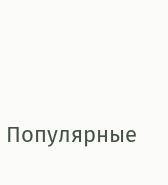Популярные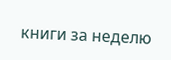книги за неделю